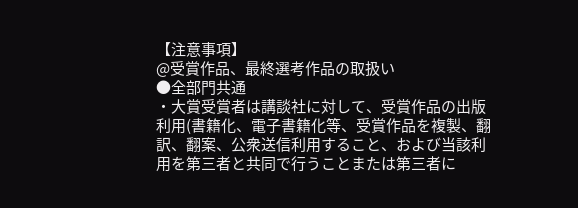【注意事項】
@受賞作品、最終選考作品の取扱い
●全部門共通
・大賞受賞者は講談社に対して、受賞作品の出版利用(書籍化、電子書籍化等、受賞作品を複製、翻訳、翻案、公衆送信利用すること、および当該利用を第三者と共同で行うことまたは第三者に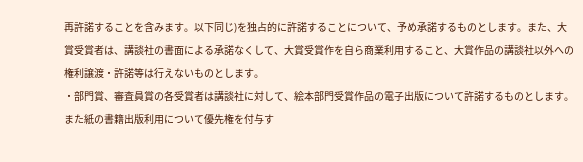再許諾することを含みます。以下同じ)を独占的に許諾することについて、予め承諾するものとします。また、大賞受賞者は、講談社の書面による承諾なくして、大賞受賞作を自ら商業利用すること、大賞作品の講談社以外への権利譲渡・許諾等は行えないものとします。
・部門賞、審査員賞の各受賞者は講談社に対して、絵本部門受賞作品の電子出版について許諾するものとします。また紙の書籍出版利用について優先権を付与す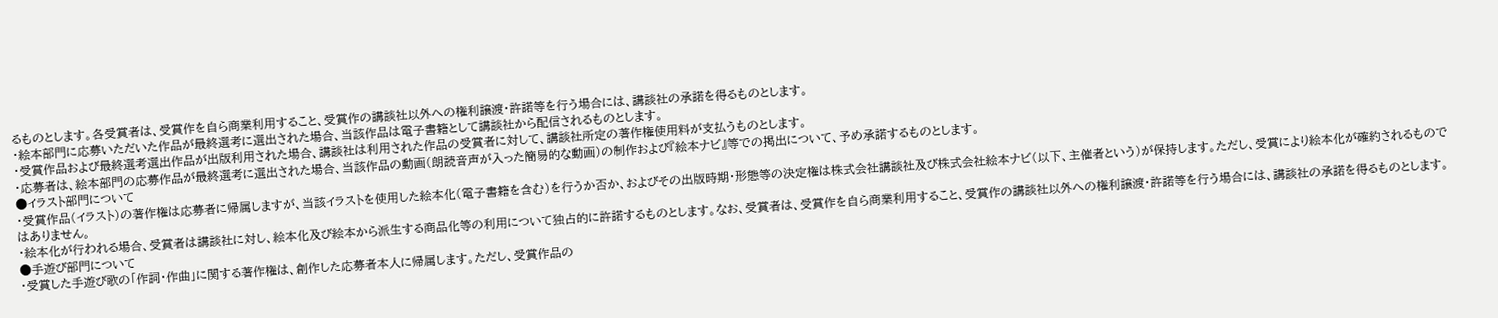るものとします。各受賞者は、受賞作を自ら商業利用すること、受賞作の講談社以外への権利譲渡・許諾等を行う場合には、講談社の承諾を得るものとします。
・絵本部門に応募いただいた作品が最終選考に選出された場合、当該作品は電子書籍として講談社から配信されるものとします。
・受賞作品および最終選考選出作品が出版利用された場合、講談社は利用された作品の受賞者に対して、講談社所定の著作権使用料が支払うものとします。
・応募者は、絵本部門の応募作品が最終選考に選出された場合、当該作品の動画(朗読音声が入った簡易的な動画)の制作および『絵本ナビ』等での掲出について、予め承諾するものとします。
●イラスト部門について
・受賞作品(イラスト)の著作権は応募者に帰属しますが、当該イラストを使用した絵本化(電子書籍を含む)を行うか否か、およびその出版時期・形態等の決定権は株式会社講談社及び株式会社絵本ナビ(以下、主催者という)が保持します。ただし、受賞により絵本化が確約されるものではありません。
・絵本化が行われる場合、受賞者は講談社に対し、絵本化及び絵本から派生する商品化等の利用について独占的に許諾するものとします。なお、受賞者は、受賞作を自ら商業利用すること、受賞作の講談社以外への権利譲渡・許諾等を行う場合には、講談社の承諾を得るものとします。
●手遊び部門について
・受賞した手遊び歌の「作詞・作曲」に関する著作権は、創作した応募者本人に帰属します。ただし、受賞作品の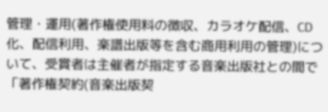管理・運用(著作権使用料の徴収、カラオケ配信、CD化、配信利用、楽譜出版等を含む商用利用の管理)について、受賞者は主催者が指定する音楽出版社との間で「著作権契約(音楽出版契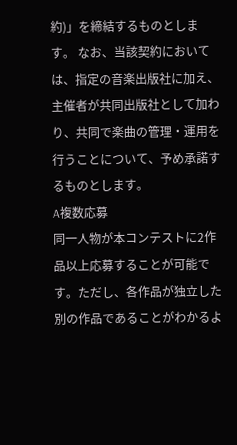約)」を締結するものとします。 なお、当該契約においては、指定の音楽出版社に加え、主催者が共同出版社として加わり、共同で楽曲の管理・運用を行うことについて、予め承諾するものとします。
A複数応募
同一人物が本コンテストに2作品以上応募することが可能です。ただし、各作品が独立した別の作品であることがわかるよ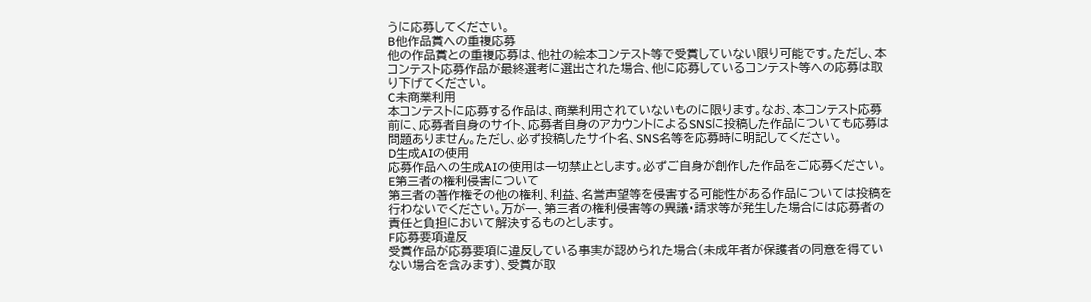うに応募してください。
B他作品賞への重複応募
他の作品賞との重複応募は、他社の絵本コンテスト等で受賞していない限り可能です。ただし、本コンテスト応募作品が最終選考に選出された場合、他に応募しているコンテスト等への応募は取り下げてください。
C未商業利用
本コンテストに応募する作品は、商業利用されていないものに限ります。なお、本コンテスト応募前に、応募者自身のサイト、応募者自身のアカウントによるSNSに投稿した作品についても応募は問題ありません。ただし、必ず投稿したサイト名、SNS名等を応募時に明記してください。
D生成AIの使用
応募作品への生成AIの使用は一切禁止とします。必ずご自身が創作した作品をご応募ください。
E第三者の権利侵害について
第三者の著作権その他の権利、利益、名誉声望等を侵害する可能性がある作品については投稿を行わないでください。万が一、第三者の権利侵害等の異議・請求等が発生した場合には応募者の責任と負担において解決するものとします。
F応募要項違反
受賞作品が応募要項に違反している事実が認められた場合(未成年者が保護者の同意を得ていない場合を含みます)、受賞が取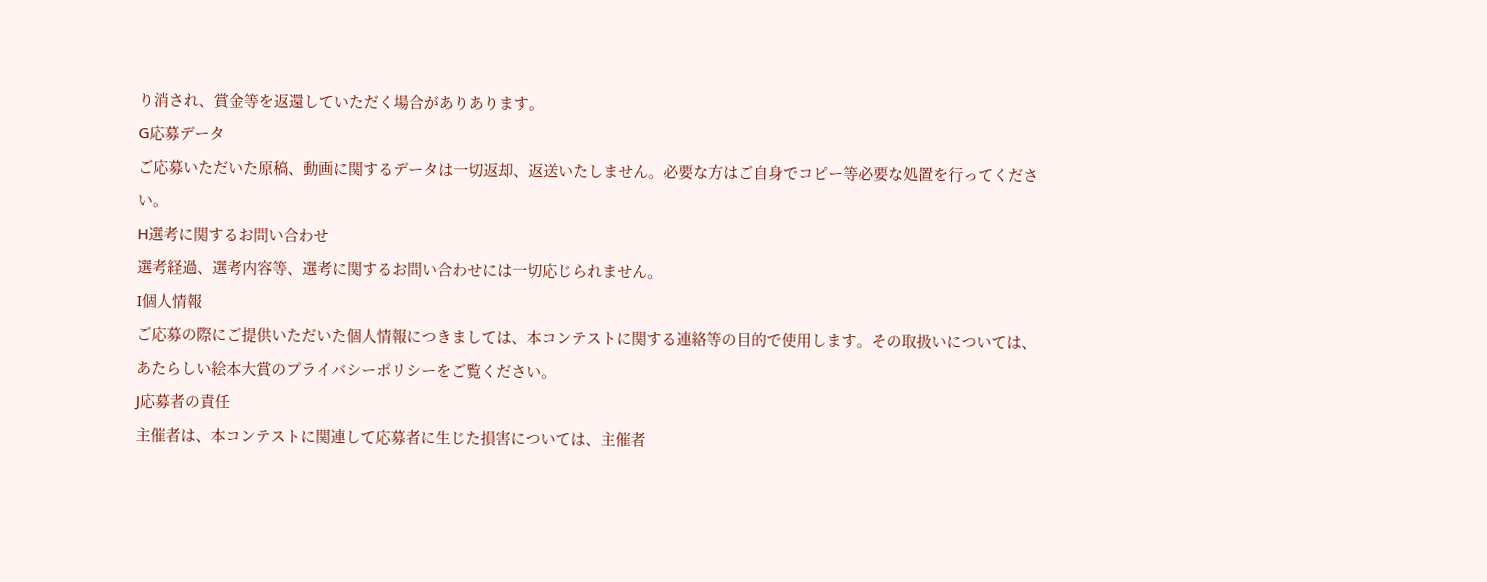り消され、賞金等を返還していただく場合がありあります。
G応募データ
ご応募いただいた原稿、動画に関するデータは一切返却、返送いたしません。必要な方はご自身でコピー等必要な処置を行ってください。
H選考に関するお問い合わせ
選考経過、選考内容等、選考に関するお問い合わせには一切応じられません。
I個人情報
ご応募の際にご提供いただいた個人情報につきましては、本コンテストに関する連絡等の目的で使用します。その取扱いについては、あたらしい絵本大賞のプライバシーポリシーをご覧ください。
J応募者の責任
主催者は、本コンテストに関連して応募者に生じた損害については、主催者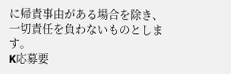に帰責事由がある場合を除き、一切責任を負わないものとします。
K応募要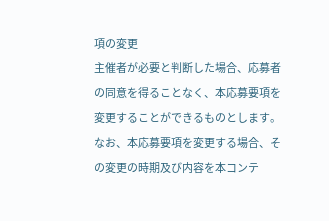項の変更
主催者が必要と判断した場合、応募者の同意を得ることなく、本応募要項を変更することができるものとします。なお、本応募要項を変更する場合、その変更の時期及び内容を本コンテ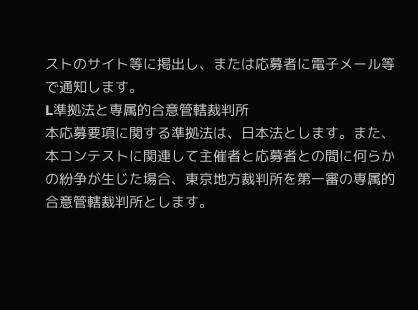ストのサイト等に掲出し、または応募者に電子メール等で通知します。
L準拠法と専属的合意管轄裁判所
本応募要項に関する準拠法は、日本法とします。また、本コンテストに関連して主催者と応募者との間に何らかの紛争が生じた場合、東京地方裁判所を第一審の専属的合意管轄裁判所とします。